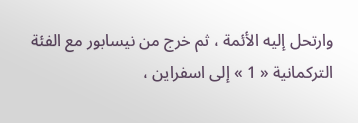وارتحل إليه الأئمة ، ثم خرج من نيسابور مع الفئة التركمانية « 1 » إلى اسفراين ،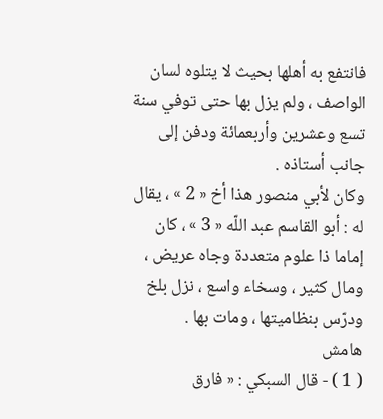فانتفع به أهلها بحيث لا يتلوه لسان الواصف ، ولم يزل بها حتى توفي سنة تسع وعشرين وأربعمائة ودفن إلى جانب أستاذه .
وكان لأبي منصور هذا أخ « 2 » ، يقال له : أبو القاسم عبد اللّه « 3 » ، كان إماما ذا علوم متعددة وجاه عريض ، ومال كثير ، وسخاء واسع ، نزل بلخ ودرّس بنظاميتها ، ومات بها .
هامش
( 1 ) - قال السبكي : « فارق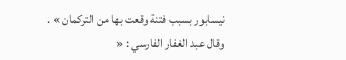نيسابور بسبب فتنة وقعت بها من التركمان » .
وقال عبد الغفار الفارسي : «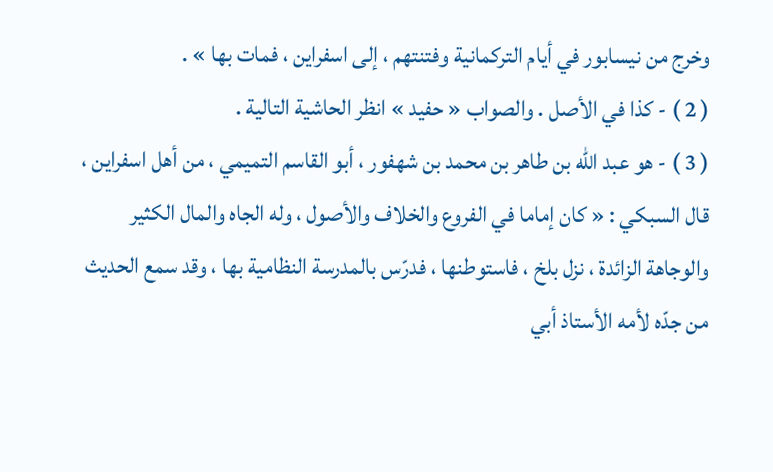وخرج من نيسابور في أيام التركمانية وفتنتهم ، إلى اسفراين ، فمات بها » .
( 2 ) - كذا في الأصل . والصواب « حفيد » انظر الحاشية التالية .
( 3 ) - هو عبد اللّه بن طاهر بن محمد بن شهفور ، أبو القاسم التميمي ، من أهل اسفراين ، قال السبكي : « كان إماما في الفروع والخلاف والأصول ، وله الجاه والمال الكثير والوجاهة الزائدة ، نزل بلخ ، فاستوطنها ، فدرّس بالمدرسة النظامية بها ، وقد سمع الحديث من جدّه لأمه الأستاذ أبي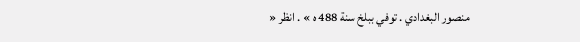منصور البغدادي . توفي ببلخ سنة 488 ه » . انظر «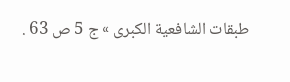طبقات الشافعية الكبرى » ج 5 ص 63 .